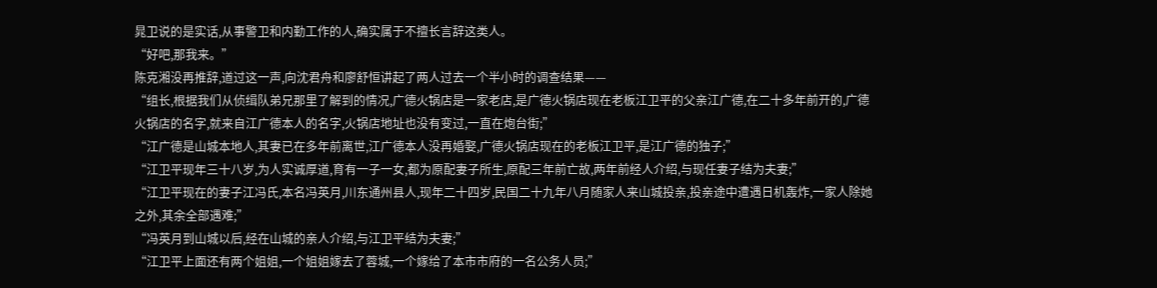晁卫说的是实话,从事警卫和内勤工作的人,确实属于不擅长言辞这类人。
“好吧,那我来。”
陈克湘没再推辞,道过这一声,向沈君舟和廖舒恒讲起了两人过去一个半小时的调查结果——
“组长,根据我们从侦缉队弟兄那里了解到的情况,广德火锅店是一家老店,是广德火锅店现在老板江卫平的父亲江广德,在二十多年前开的,广德火锅店的名字,就来自江广德本人的名字,火锅店地址也没有变过,一直在炮台街;”
“江广德是山城本地人,其妻已在多年前离世,江广德本人没再婚娶,广德火锅店现在的老板江卫平,是江广德的独子;”
“江卫平现年三十八岁,为人实诚厚道,育有一子一女,都为原配妻子所生,原配三年前亡故,两年前经人介绍,与现任妻子结为夫妻;”
“江卫平现在的妻子江冯氏,本名冯英月,川东通州县人,现年二十四岁,民国二十九年八月随家人来山城投亲,投亲途中遭遇日机轰炸,一家人除她之外,其余全部遇难;”
“冯英月到山城以后,经在山城的亲人介绍,与江卫平结为夫妻;”
“江卫平上面还有两个姐姐,一个姐姐嫁去了蓉城,一个嫁给了本市市府的一名公务人员;”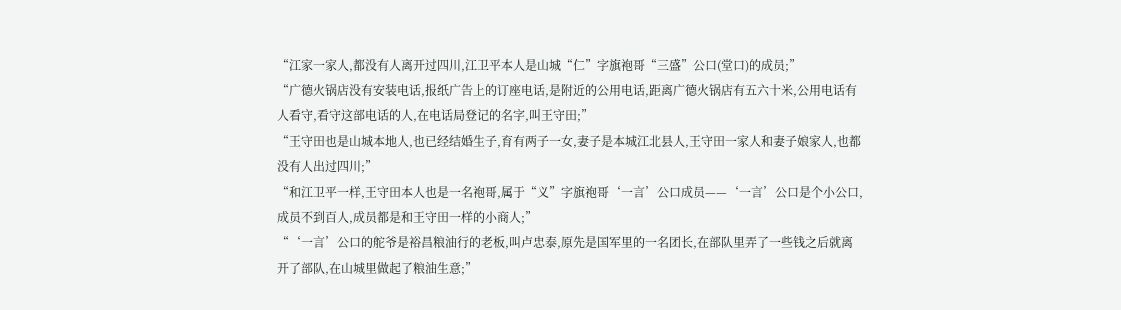“江家一家人,都没有人离开过四川,江卫平本人是山城“仁”字旗袍哥“三盛”公口(堂口)的成员;”
“广德火锅店没有安装电话,报纸广告上的订座电话,是附近的公用电话,距离广德火锅店有五六十米,公用电话有人看守,看守这部电话的人,在电话局登记的名字,叫王守田;”
“王守田也是山城本地人,也已经结婚生子,育有两子一女,妻子是本城江北县人,王守田一家人和妻子娘家人,也都没有人出过四川;”
“和江卫平一样,王守田本人也是一名袍哥,属于“义”字旗袍哥‘一言’公口成员——‘一言’公口是个小公口,成员不到百人,成员都是和王守田一样的小商人;”
“‘一言’公口的舵爷是裕昌粮油行的老板,叫卢忠泰,原先是国军里的一名团长,在部队里弄了一些钱之后就离开了部队,在山城里做起了粮油生意;”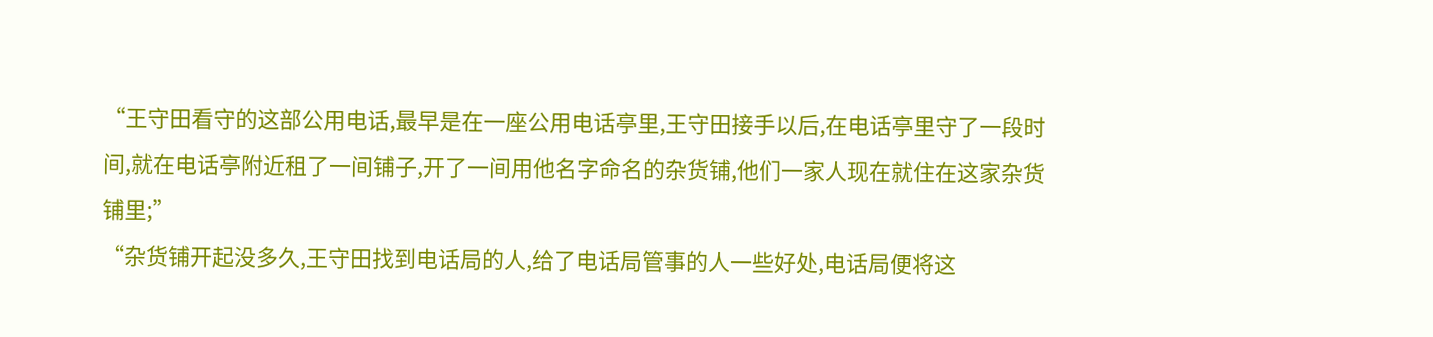“王守田看守的这部公用电话,最早是在一座公用电话亭里,王守田接手以后,在电话亭里守了一段时间,就在电话亭附近租了一间铺子,开了一间用他名字命名的杂货铺,他们一家人现在就住在这家杂货铺里;”
“杂货铺开起没多久,王守田找到电话局的人,给了电话局管事的人一些好处,电话局便将这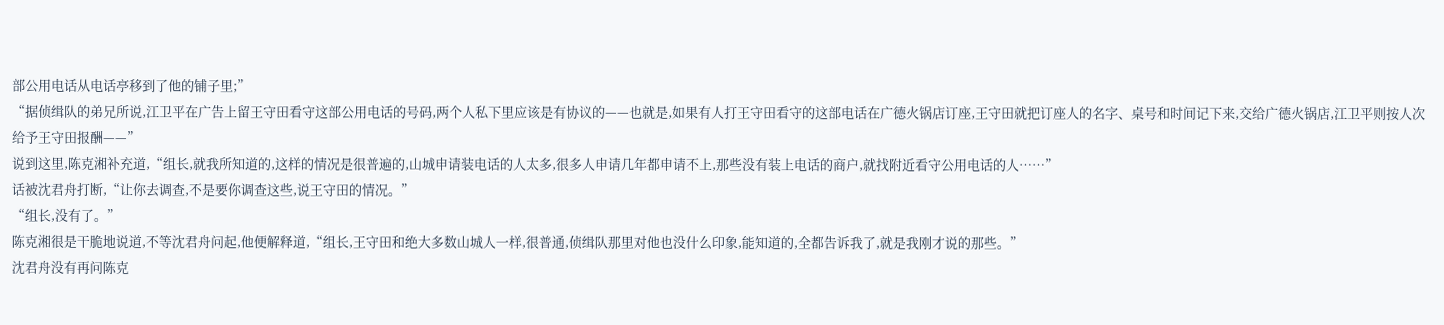部公用电话从电话亭移到了他的铺子里;”
“据侦缉队的弟兄所说,江卫平在广告上留王守田看守这部公用电话的号码,两个人私下里应该是有协议的——也就是,如果有人打王守田看守的这部电话在广德火锅店订座,王守田就把订座人的名字、桌号和时间记下来,交给广德火锅店,江卫平则按人次给予王守田报酬——”
说到这里,陈克湘补充道,“组长,就我所知道的,这样的情况是很普遍的,山城申请装电话的人太多,很多人申请几年都申请不上,那些没有装上电话的商户,就找附近看守公用电话的人……”
话被沈君舟打断,“让你去调查,不是要你调查这些,说王守田的情况。”
“组长,没有了。”
陈克湘很是干脆地说道,不等沈君舟问起,他便解释道,“组长,王守田和绝大多数山城人一样,很普通,侦缉队那里对他也没什么印象,能知道的,全都告诉我了,就是我刚才说的那些。”
沈君舟没有再问陈克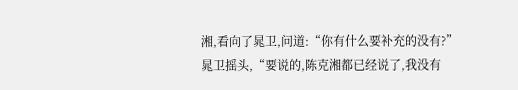湘,看向了晁卫,问道:“你有什么要补充的没有?”
晁卫摇头,“要说的,陈克湘都已经说了,我没有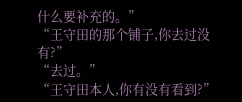什么要补充的。”
“王守田的那个铺子,你去过没有?”
“去过。”
“王守田本人,你有没有看到?”